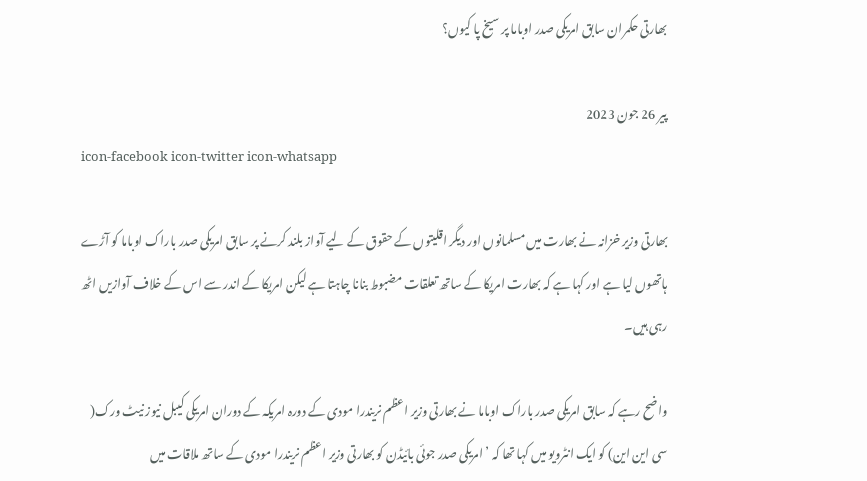بھارتی حکمران سابق امریکی صدر اوباما پر سیخ پا کیوں؟

پیر 26 جون 2023
icon-facebook icon-twitter icon-whatsapp

بھارتی وزیر خزانہ نے بھارت میں مسلمانوں اور دیگر اقلیتوں کے حقوق کے لیے آواز بلند کرنے پر سابق امریکی صدر باراک اوباما کو آڑے ہاتھوں لیا ہے اور کہا ہے کہ بھارت امریکا کے ساتھ تعلقات مضبوط بنانا چاہتا ہے لیکن امریکا کے اندر سے اس کے خلاف آوازیں اٹھ رہی ہیں۔

واضح رہے کہ سابق امریکی صدر باراک اوباما نے بھارتی وزیر اعظم نریندرا مودی کے دورہ امریکہ کے دوران امریکی کیبل نیوز نیٹ ورک( سی این این) کو ایک انٹرویو میں کہا تھا کہ ’ امریکی صدر جوئی بائیڈن کو بھارتی وزیر اعظم نریندرا مودی کے ساتھ ملاقات میں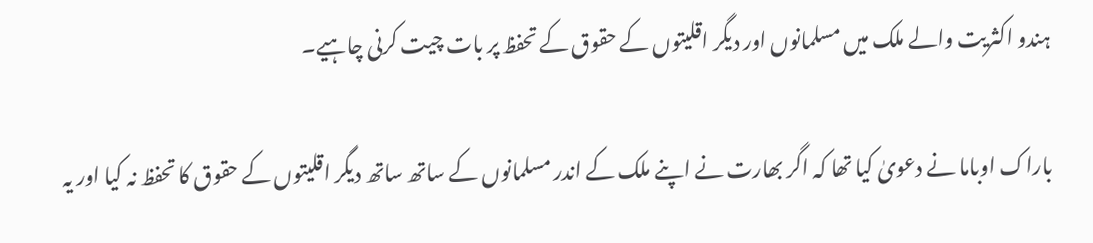ہندو اکثریت والے ملک میں مسلمانوں اور دیگر اقلیتوں کے حقوق کے تحفظ پر بات چیت کرنی چاہیے۔

باراک اوباما نے دعویٰ کیا تھا کہ اگر بھارت نے اپنے ملک کے اندر مسلمانوں کے ساتھ ساتھ دیگر اقلیتوں کے حقوق کا تحفظ نہ کیا اور یہ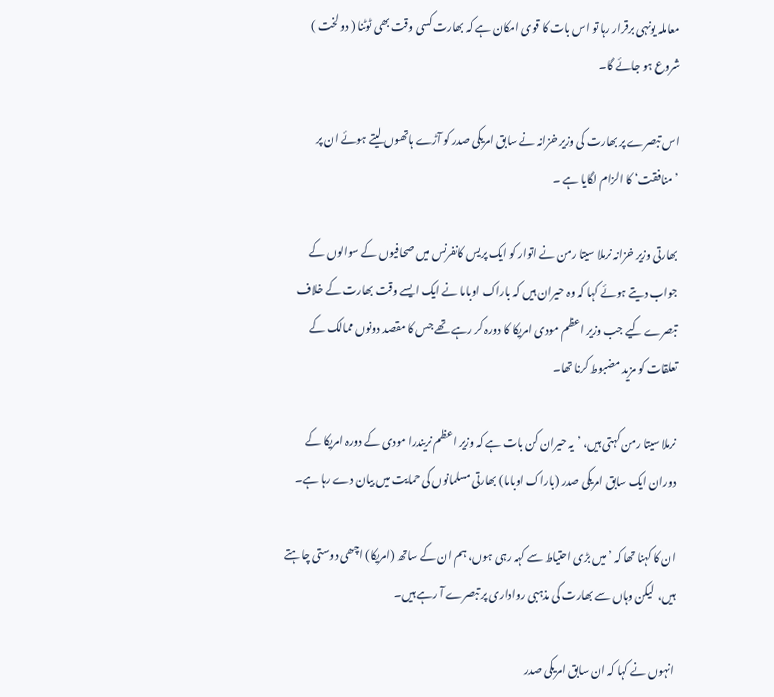معاملہ یونہی برقرار رہا تو اس بات کا قوی امکان ہے کہ بھارت کسی وقت بھی ٹوٹنا ( دو لخت ) شروع ہو جائے گا۔

اس تبصرے پر بھارت کی وزیر خزانہ نے سابق امریکی صدر کو آڑے ہاتھوں لیتے ہوئے ان پر ’منافقت‘ کا الزام لگایا ہے ۔

بھارتی وزیر خزانہ نرملا سیتا رمن نے اتوار کو ایک پریس کانفرنس میں صحافیوں کے سوالوں کے جواب دیتے ہوئے کہا کہ وہ حیران ہیں کہ باراک اوباما نے ایک ایسے وقت بھارت کے خلاف تبصرے کیے جب وزیر اعظم مودی امریکا کا دورہ کر رہے تھے جس کا مقصد دونوں ممالک کے تعلقات کو مزید مضبوط کرنا تھا۔

نرملا سیتا رمن کہتی ہیں، ’یہ حیران کن بات ہے کہ وزیر اعظم نریندرا مودی کے دورہ امریکا کے دوران ایک سابق امریکی صدر (باراک اوباما) بھارتی مسلمانوں کی حمایت میں بیان دے رہا ہے۔

ان کا کہنا تھا کہ ’میں بڑی احتیاط سے کہہ رہی ہوں، ہم ان کے ساتھ (امریکا) اچھی دوستی چاہتے ہیں،  لیکن وہاں سے بھارت کی مذہبی رواداری پر تبصرے آ رہے ہیں۔

انہوں نے کہا کہ ان سابق امریکی صدر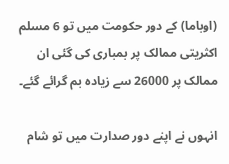(اوباما) کے دور حکومت میں تو 6 مسلم اکثریتی ممالک پر بمباری کی گئی ان ممالک پر 26000 سے زیادہ بم گرائے گئے۔

انہوں نے اپنے دور صدارت میں تو شام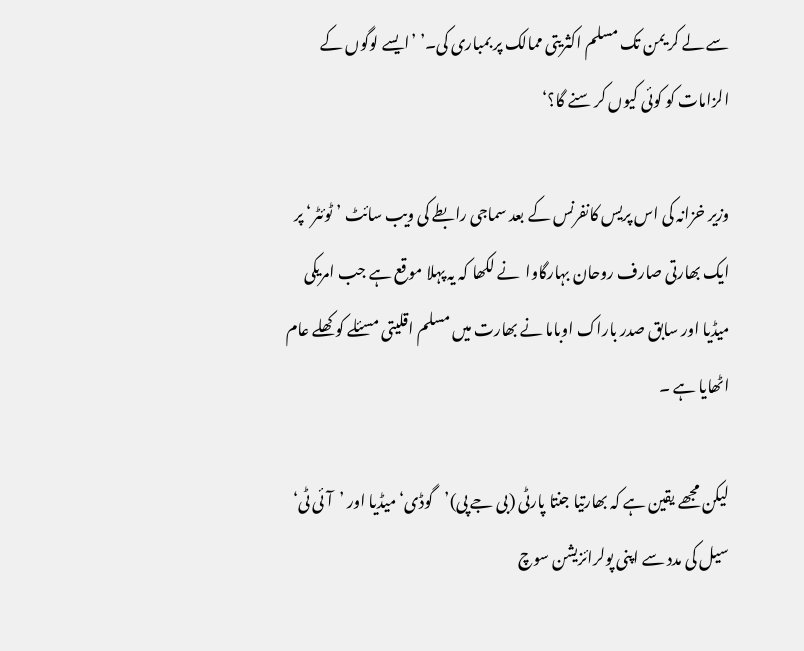سے لے کر یمن تک مسلم اکثریتی ممالک پر بمباری کی۔’ ’ایسے لوگوں کے الزامات کو کوئی کیوں کر سنے گا؟‘

وزیر خزانہ کی اس پریس کانفرنس کے بعد سماجی رابطے کی ویب سائٹ ’ٹوئٹر‘ پر ایک بھارتی صارف روحان بہارگاوا  نے لکھا کہ یہ پہلا موقع ہے جب امریکی میڈیا اور سابق صدر باراک اوباما نے بھارت میں مسلم اقلیتی مسئلے کو کھلے عام اٹھایا ہے ۔

لیکن مجھے یقین ہے کہ بھارتیا جنتا پارٹی (بی جے پی)’گوڈی‘ میڈیا اور ’آئی ٹی‘ سیل کی مدد سے اپنی پولرائزیشن سوچ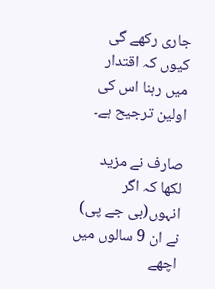جاری رکھے گی کیوں کہ اقتدار میں رہنا اس کی اولین ترجیح ہے۔

صارف نے مزید لکھا کہ اگر انہوں(بی جے پی) نے ان 9 سالوں میں اچھے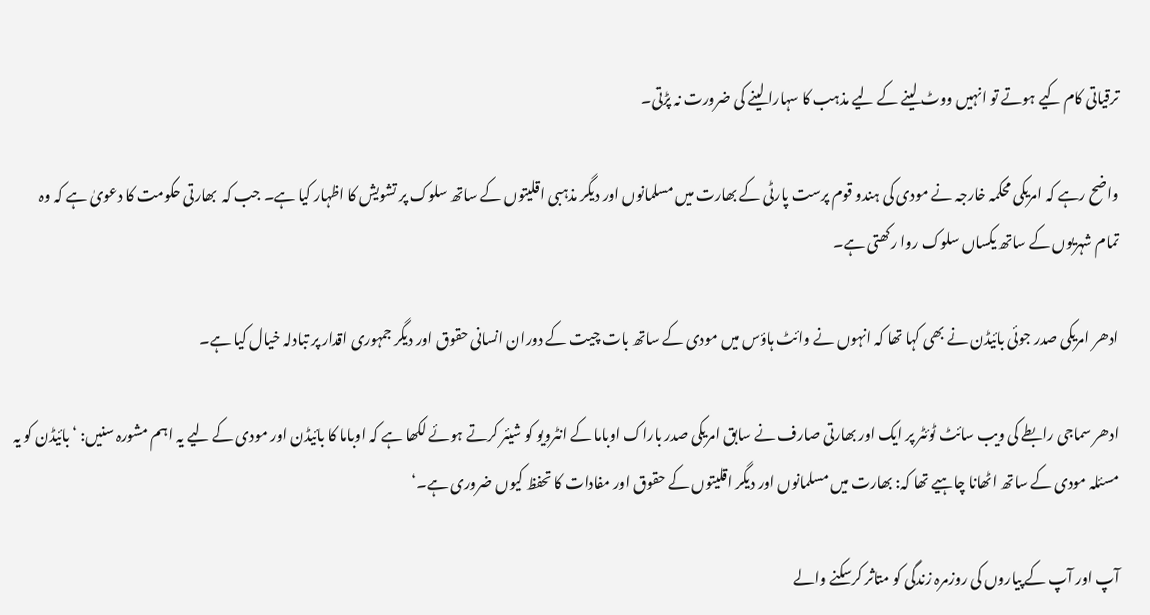ترقیاتی کام کیے ہوتے تو انہیں ووٹ لینے کے لیے مذہب کا سہارا لینے کی ضرورت نہ پڑتی۔

واضح رہے کہ امریکی محکمہ خارجہ نے مودی کی ہندو قوم پرست پارٹی کے بھارت میں مسلمانوں اور دیگر مذہبی اقلیتوں کے ساتھ سلوک پر تشویش کا اظہار کیا ہے۔ جب کہ  بھارتی حکومت کا دعویٰ ہے کہ وہ تمام شہریوں کے ساتھ یکساں سلوک روا رکھتی ہے۔

ادھر امریکی صدر جوئی بائیڈن نے بھی کہا تھا کہ انہوں نے وائٹ ہاؤس میں مودی کے ساتھ بات چیت کے دوران انسانی حقوق اور دیگر جمہوری اقدار پر تبادلہ خیال کیا ہے۔

ادھر سماجی رابطے کی ویب سائٹ ٹوئٹر پر ایک اور بھارتی صارف نے سابق امریکی صدر باراک اوباما کے انٹرویو کو شیئر کرتے ہوئے لکھا ہے کہ اوباما کا بائیڈن اور مودی کے لیے یہ اہم مشورہ سنیں: ‘بائیڈن کو یہ مسئلہ مودی کے ساتھ اٹھانا چاہیے تھا کہ: بھارت میں مسلمانوں اور دیگر اقلیتوں کے حقوق اور مفادات کا تحفظ کیوں ضروری ہے۔‘

آپ اور آپ کے پیاروں کی روزمرہ زندگی کو متاثر کرسکنے والے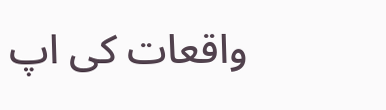واقعات کی اپ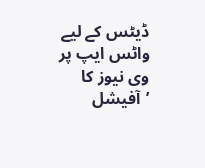ڈیٹس کے لیے واٹس ایپ پر وی نیوز کا ’آفیشل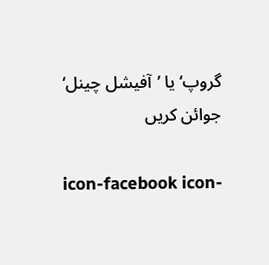گروپ‘ یا ’آفیشل چینل‘ جوائن کریں

icon-facebook icon-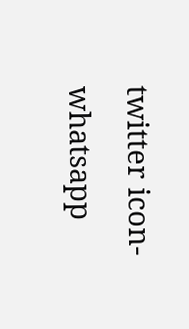twitter icon-whatsapp